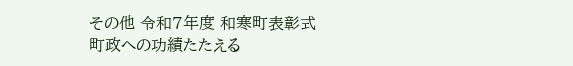その他 令和7年度 和寒町表彰式 町政への功績たたえる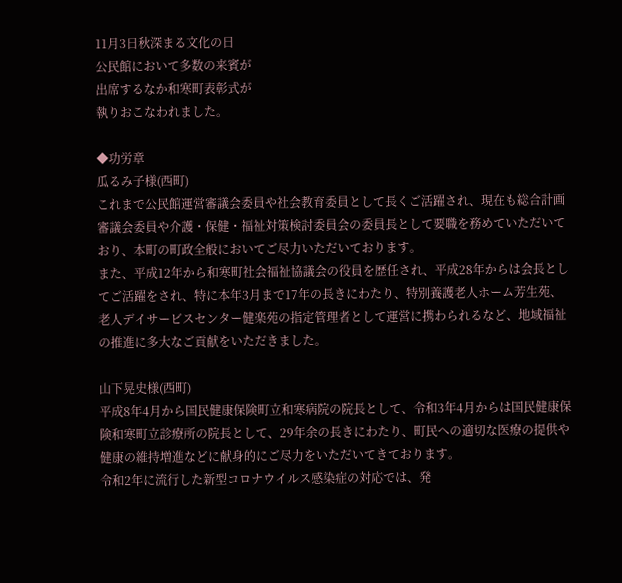11月3日秋深まる文化の日
公民館において多数の来賓が
出席するなか和寒町表彰式が
執りおこなわれました。

◆功労章
瓜るみ子様(西町)
これまで公民館運営審議会委員や社会教育委員として長くご活躍され、現在も総合計画審議会委員や介護・保健・福祉対策検討委員会の委員長として要職を務めていただいており、本町の町政全般においてご尽力いただいております。
また、平成12年から和寒町社会福祉協議会の役員を歴任され、平成28年からは会長としてご活躍をされ、特に本年3月まで17年の長きにわたり、特別養護老人ホーム芳生苑、老人デイサービスセンター健楽苑の指定管理者として運営に携わられるなど、地域福祉の推進に多大なご貢献をいただきました。

山下晃史様(西町)
平成8年4月から国民健康保険町立和寒病院の院長として、令和3年4月からは国民健康保険和寒町立診療所の院長として、29年余の長きにわたり、町民への適切な医療の提供や健康の維持増進などに献身的にご尽力をいただいてきております。
令和2年に流行した新型コロナウイルス感染症の対応では、発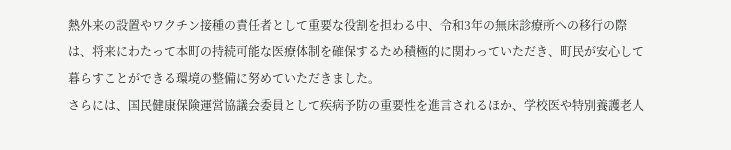熱外来の設置やワクチン接種の責任者として重要な役割を担わる中、令和3年の無床診療所への移行の際は、将来にわたって本町の持続可能な医療体制を確保するため積極的に関わっていただき、町民が安心して暮らすことができる環境の整備に努めていただきました。
さらには、国民健康保険運営協議会委員として疾病予防の重要性を進言されるほか、学校医や特別養護老人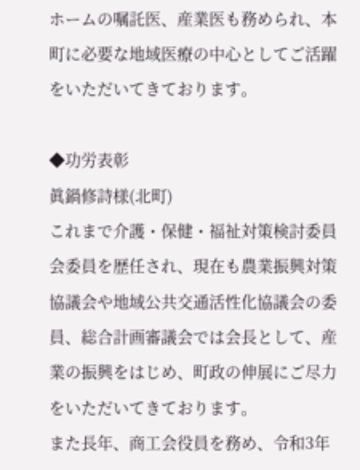ホームの嘱託医、産業医も務められ、本町に必要な地域医療の中心としてご活躍をいただいてきております。

◆功労表彰
眞鍋修詩様(北町)
これまで介護・保健・福祉対策検討委員会委員を歴任され、現在も農業振興対策協議会や地域公共交通活性化協議会の委員、総合計画審議会では会長として、産業の振興をはじめ、町政の伸展にご尽力をいただいてきております。
また長年、商工会役員を務め、令和3年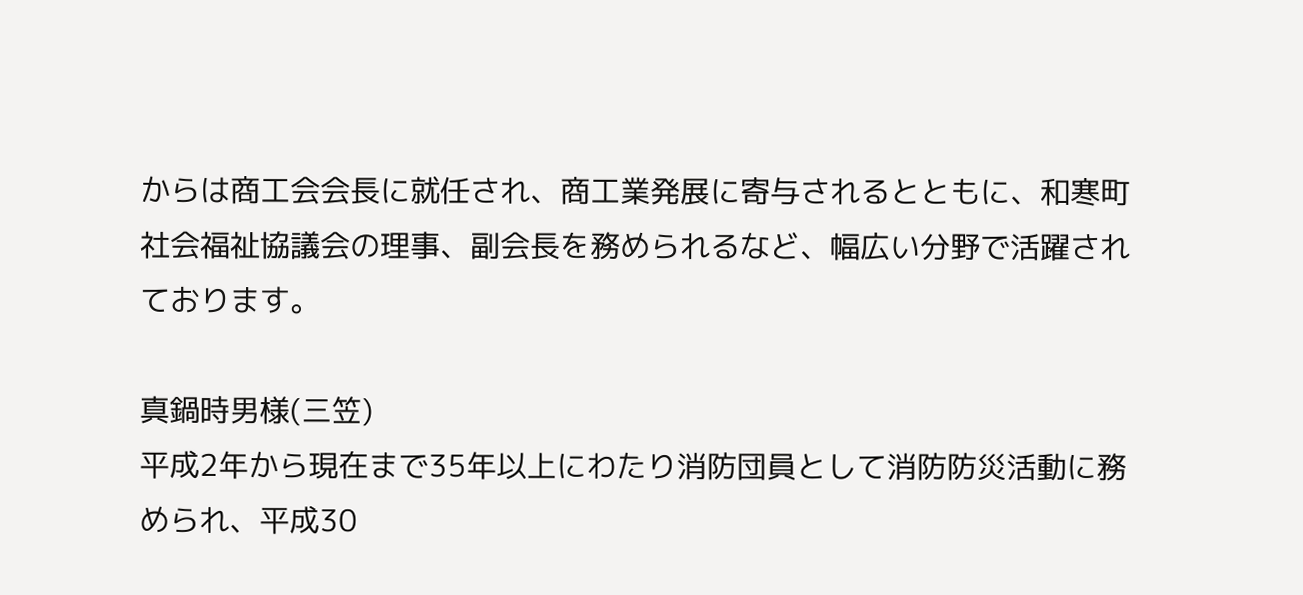からは商工会会長に就任され、商工業発展に寄与されるとともに、和寒町社会福祉協議会の理事、副会長を務められるなど、幅広い分野で活躍されております。

真鍋時男様(三笠)
平成2年から現在まで35年以上にわたり消防団員として消防防災活動に務められ、平成30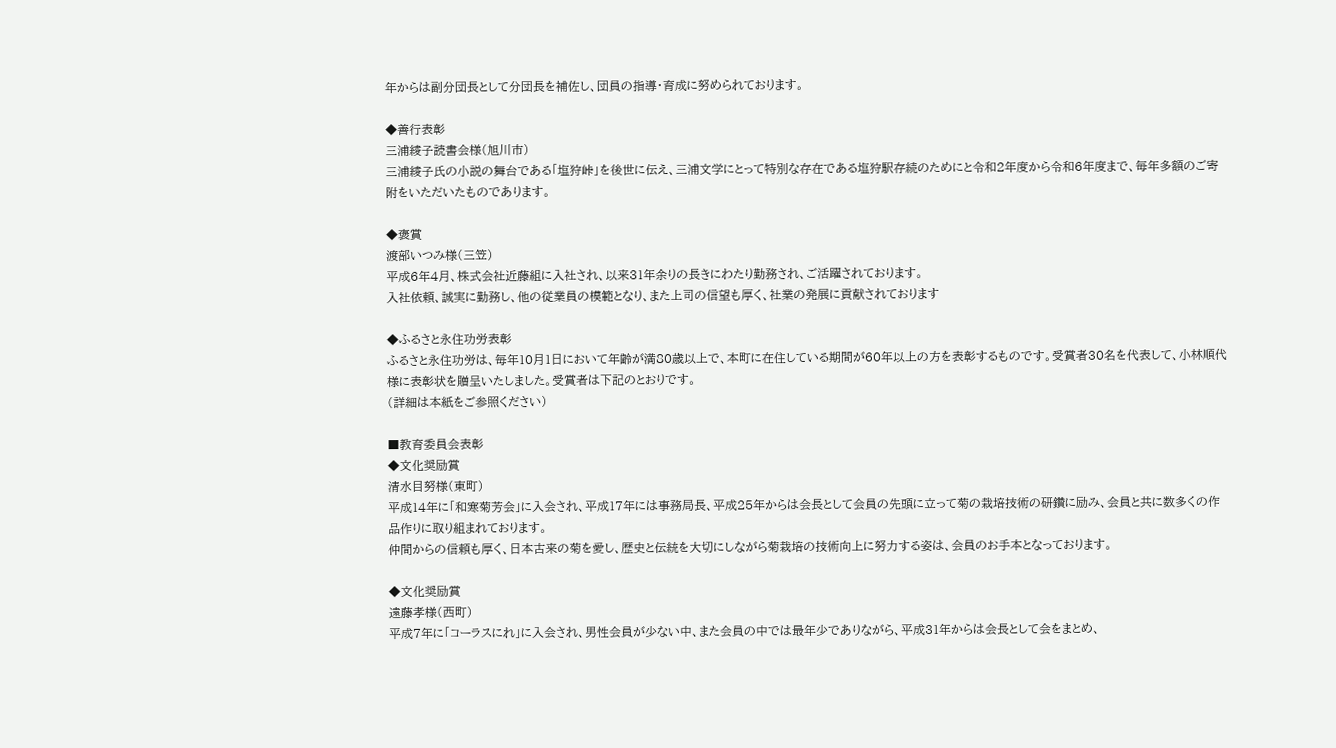年からは副分団長として分団長を補佐し、団員の指導・育成に努められております。

◆善行表彰
三浦綾子読書会様(旭川市)
三浦綾子氏の小説の舞台である「塩狩峠」を後世に伝え、三浦文学にとって特別な存在である塩狩駅存続のためにと令和2年度から令和6年度まで、毎年多額のご寄附をいただいたものであります。

◆褒賞
渡部いつみ様(三笠)
平成6年4月、株式会社近藤組に入社され、以来31年余りの長きにわたり勤務され、ご活躍されております。
入社依頼、誠実に勤務し、他の従業員の模範となり、また上司の信望も厚く、社業の発展に貢献されております

◆ふるさと永住功労表彰
ふるさと永住功労は、毎年10月1日において年齢が満80歳以上で、本町に在住している期間が60年以上の方を表彰するものです。受賞者30名を代表して、小林順代様に表彰状を贈呈いたしました。受賞者は下記のとおりです。
(詳細は本紙をご参照ください)

■教育委員会表彰
◆文化奨励賞
清水目努様(東町)
平成14年に「和寒菊芳会」に入会され、平成17年には事務局長、平成25年からは会長として会員の先頭に立って菊の栽培技術の研鑽に励み、会員と共に数多くの作品作りに取り組まれております。
仲間からの信頼も厚く、日本古来の菊を愛し、歴史と伝統を大切にしながら菊栽培の技術向上に努力する姿は、会員のお手本となっております。

◆文化奨励賞
遠藤孝様(西町)
平成7年に「コーラスにれ」に入会され、男性会員が少ない中、また会員の中では最年少でありながら、平成31年からは会長として会をまとめ、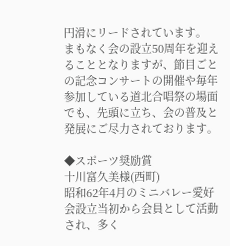円滑にリードされています。
まもなく会の設立50周年を迎えることとなりますが、節目ごとの記念コンサートの開催や毎年参加している道北合唱祭の場面でも、先頭に立ち、会の普及と発展にご尽力されております。

◆スポーツ奨励賞
十川富久美様(西町)
昭和62年4月のミニバレー愛好会設立当初から会員として活動され、多く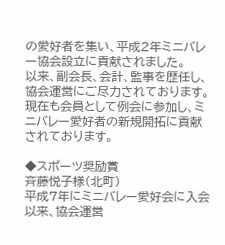の愛好者を集い、平成2年ミニバレー協会設立に貢献されました。
以来、副会長、会計、監事を歴任し、協会運営にご尽力されております。
現在も会員として例会に参加し、ミニバレー愛好者の新規開拓に貢献されております。

◆スポーツ奨励賞
斉藤悦子様(北町)
平成7年にミニバレー愛好会に入会以来、協会運営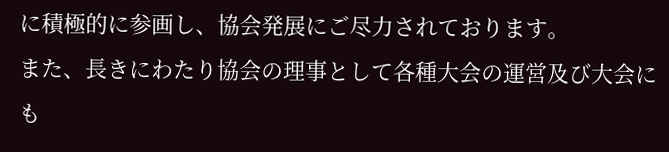に積極的に参画し、協会発展にご尽力されております。
また、長きにわたり協会の理事として各種大会の運営及び大会にも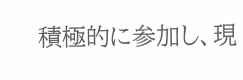積極的に参加し、現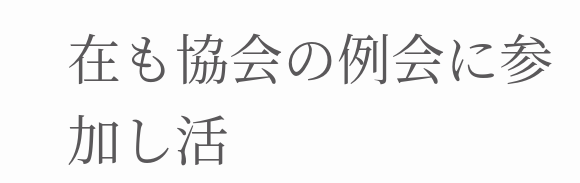在も協会の例会に参加し活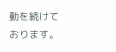動を続けております。